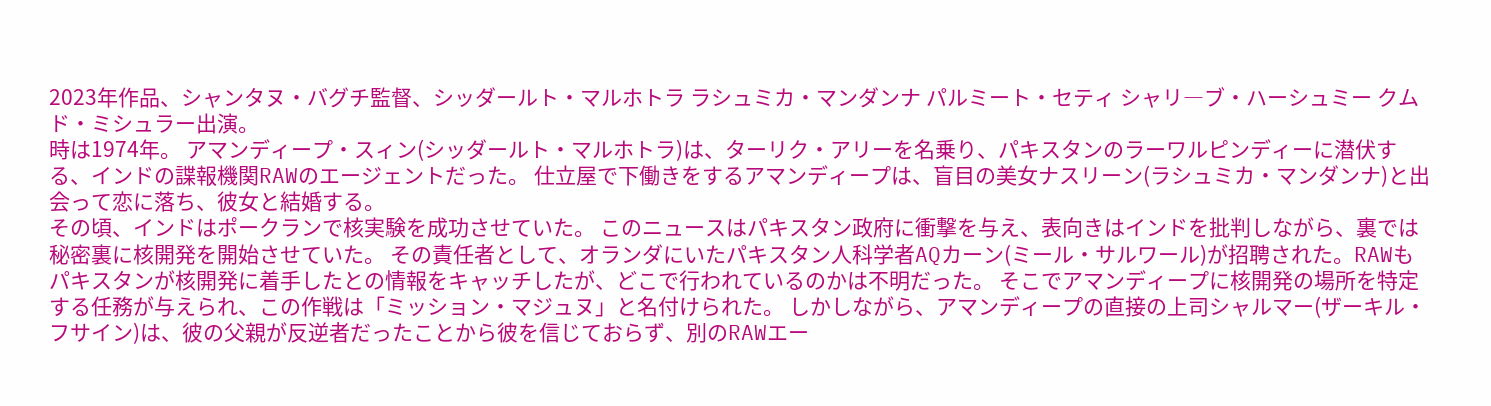2023年作品、シャンタヌ・バグチ監督、シッダールト・マルホトラ ラシュミカ・マンダンナ パルミート・セティ シャリ―ブ・ハーシュミー クムド・ミシュラー出演。
時は1974年。 アマンディープ・スィン(シッダールト・マルホトラ)は、ターリク・アリーを名乗り、パキスタンのラーワルピンディーに潜伏する、インドの諜報機関RAWのエージェントだった。 仕立屋で下働きをするアマンディープは、盲目の美女ナスリーン(ラシュミカ・マンダンナ)と出会って恋に落ち、彼女と結婚する。
その頃、インドはポークランで核実験を成功させていた。 このニュースはパキスタン政府に衝撃を与え、表向きはインドを批判しながら、裏では秘密裏に核開発を開始させていた。 その責任者として、オランダにいたパキスタン人科学者AQカーン(ミール・サルワール)が招聘された。RAWもパキスタンが核開発に着手したとの情報をキャッチしたが、どこで行われているのかは不明だった。 そこでアマンディープに核開発の場所を特定する任務が与えられ、この作戦は「ミッション・マジュヌ」と名付けられた。 しかしながら、アマンディープの直接の上司シャルマー(ザーキル・フサイン)は、彼の父親が反逆者だったことから彼を信じておらず、別のRAWエー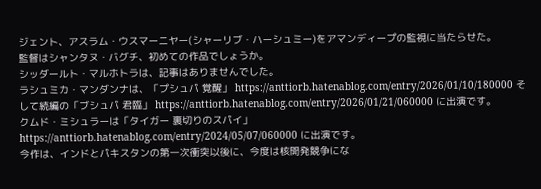ジェント、アスラム・ウスマーニヤー(シャーリブ・ハーシュミー)をアマンディープの監視に当たらせた。
監督はシャンタヌ・バグチ、初めての作品でしょうか。
シッダールト・マルホトラは、記事はありませんでした。
ラシュミカ・マンダンナは、「プシュパ 覚醒」 https://anttiorb.hatenablog.com/entry/2026/01/10/180000 そして続編の「ブシュパ 君臨」 https://anttiorb.hatenablog.com/entry/2026/01/21/060000 に出演です。
クムド・ミシュラーは「タイガー 裏切りのスパイ」 https://anttiorb.hatenablog.com/entry/2024/05/07/060000 に出演です。
今作は、インドとパキスタンの第一次衝突以後に、今度は核開発競争にな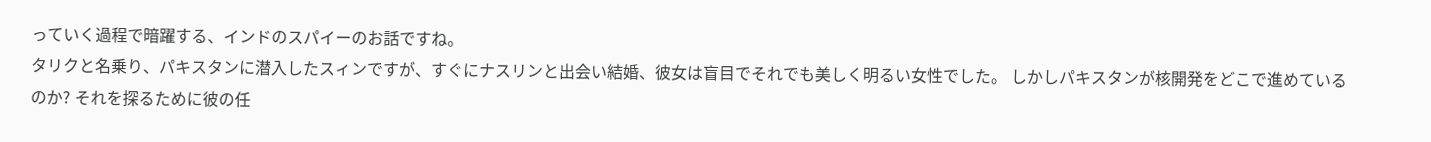っていく過程で暗躍する、インドのスパイーのお話ですね。
タリクと名乗り、パキスタンに潜入したスィンですが、すぐにナスリンと出会い結婚、彼女は盲目でそれでも美しく明るい女性でした。 しかしパキスタンが核開発をどこで進めているのか? それを探るために彼の任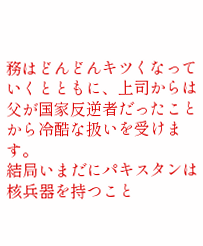務はどんどんキツくなっていくとともに、上司からは父が国家反逆者だったことから冷酷な扱いを受けます。
結局いまだにパキスタンは核兵器を持つこと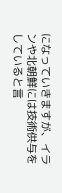になっていきますが、イランや北朝鮮には技術供与をしていると言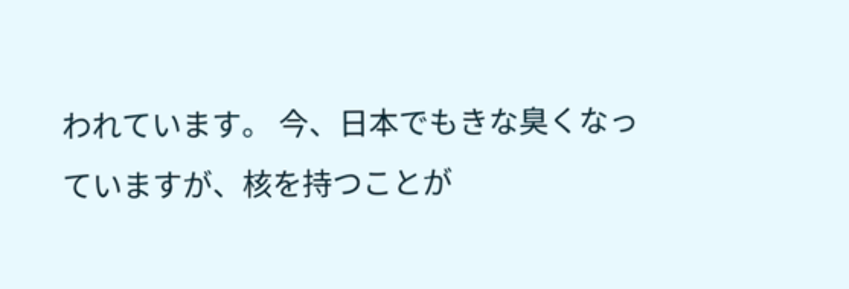われています。 今、日本でもきな臭くなっていますが、核を持つことが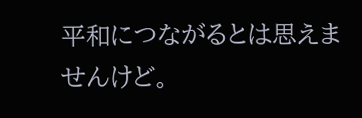平和につながるとは思えませんけど。